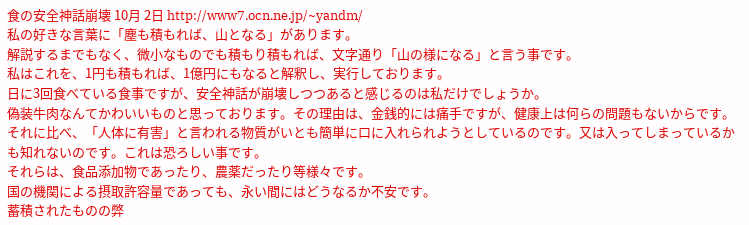食の安全神話崩壊 10月 2日 http://www7.ocn.ne.jp/~yandm/
私の好きな言葉に「塵も積もれば、山となる」があります。
解説するまでもなく、微小なものでも積もり積もれば、文字通り「山の様になる」と言う事です。
私はこれを、1円も積もれば、1億円にもなると解釈し、実行しております。
日に3回食べている食事ですが、安全神話が崩壊しつつあると感じるのは私だけでしょうか。
偽装牛肉なんてかわいいものと思っております。その理由は、金銭的には痛手ですが、健康上は何らの問題もないからです。
それに比べ、「人体に有害」と言われる物質がいとも簡単に口に入れられようとしているのです。又は入ってしまっているかも知れないのです。これは恐ろしい事です。
それらは、食品添加物であったり、農薬だったり等様々です。
国の機関による摂取許容量であっても、永い間にはどうなるか不安です。
蓄積されたものの弊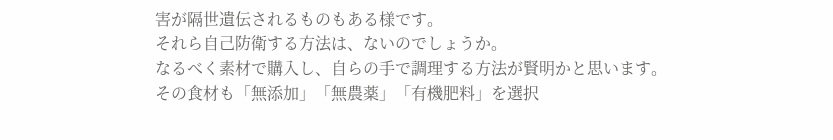害が隔世遺伝されるものもある様です。
それら自己防衛する方法は、ないのでしょうか。
なるべく素材で購入し、自らの手で調理する方法が賢明かと思います。
その食材も「無添加」「無農薬」「有機肥料」を選択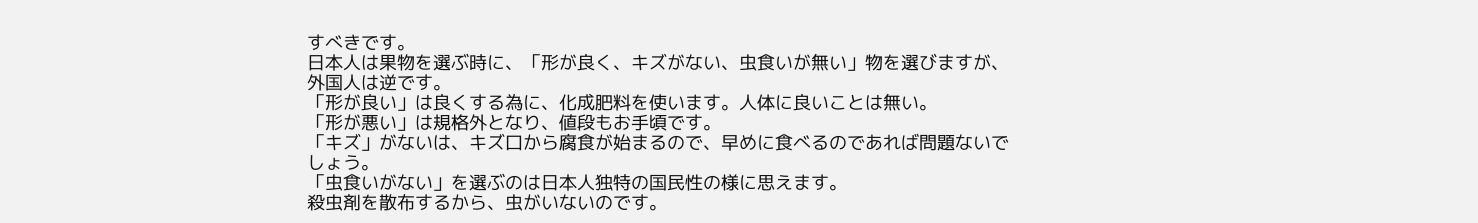すべきです。
日本人は果物を選ぶ時に、「形が良く、キズがない、虫食いが無い」物を選びますが、外国人は逆です。
「形が良い」は良くする為に、化成肥料を使います。人体に良いことは無い。
「形が悪い」は規格外となり、値段もお手頃です。
「キズ」がないは、キズ口から腐食が始まるので、早めに食べるのであれば問題ないでしょう。
「虫食いがない」を選ぶのは日本人独特の国民性の様に思えます。
殺虫剤を散布するから、虫がいないのです。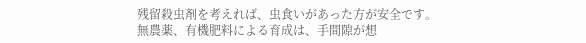残留殺虫剤を考えれば、虫食いがあった方が安全です。
無農薬、有機肥料による育成は、手間隙が想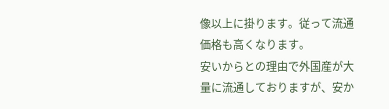像以上に掛ります。従って流通価格も高くなります。
安いからとの理由で外国産が大量に流通しておりますが、安か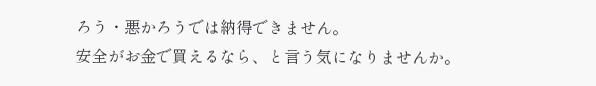ろう・悪かろうでは納得できません。
安全がお金で買えるなら、と言う気になりませんか。